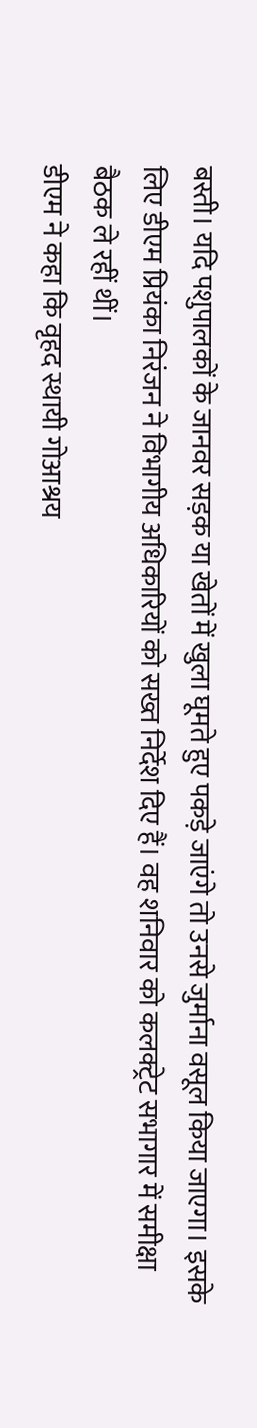बस्ती। यदि पशुपालकों के जानवर सड़क या खेतों में खुला घूमते हुए पकड़े जाएंगे तो उनसे जुर्माना वसूल किया जाएगा। इसके लिए डीएम प्रियंका निरंजन ने विभागीय अधिकारियों को सख्त निर्देश दिए हैं। वह शनिवार को कलक्ट्रेट सभागार में समीक्षा बैठक ले रहीं थीं।
डीएम ने कहा कि वृहद स्थायी गोआश्रय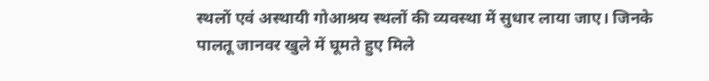स्थलों एवं अस्थायी गोआश्रय स्थलों की व्यवस्था में सुधार लाया जाए। जिनके पालतू जानवर खुले में घूमते हुए मिले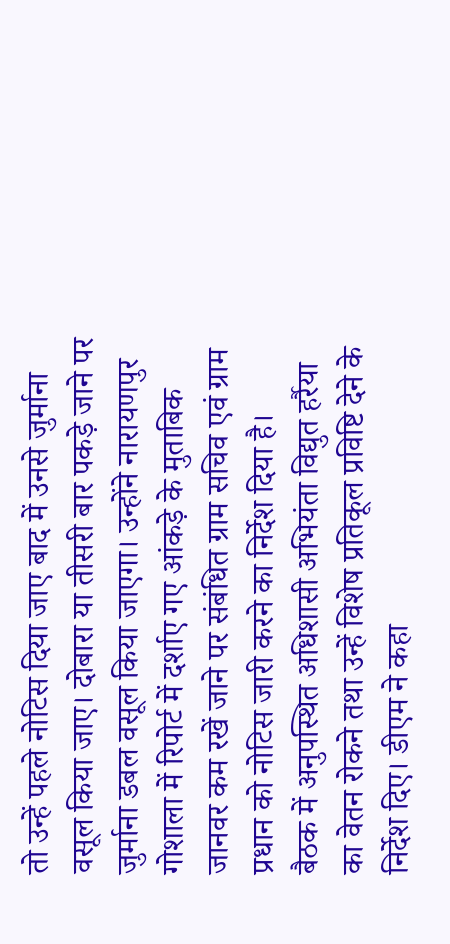तो उन्हें पहले नोटिस दिया जाए बाद में उनसे जुर्माना वसूल किया जाए। दोबारा या तीसरी बार पकड़े जाने पर जुर्माना डबल वसूल किया जाएगा। उन्होंने नारायणपुर गोशाला में रिपोर्ट में दर्शाए गए आंकड़े के मुताबिक जानवर कम रखें जाने पर संबंधित ग्राम सचिव एवं ग्राम प्रधान को नोटिस जारी करने का निर्देश दिया है।
बैठक में अनुपस्थित अधिशासी अभियंता विद्युत हर्रैया का वेतन रोकने तथा उन्हें विशेष प्रतिकूल प्रविष्टि देने के निर्देश दिए। डीएम ने कहा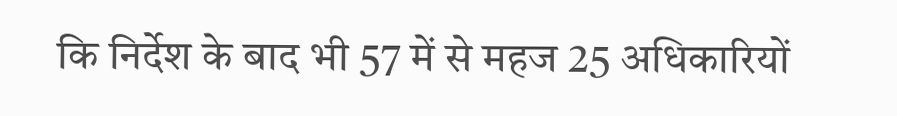कि निर्देश के बाद भी 57 में से महज 25 अधिकारियों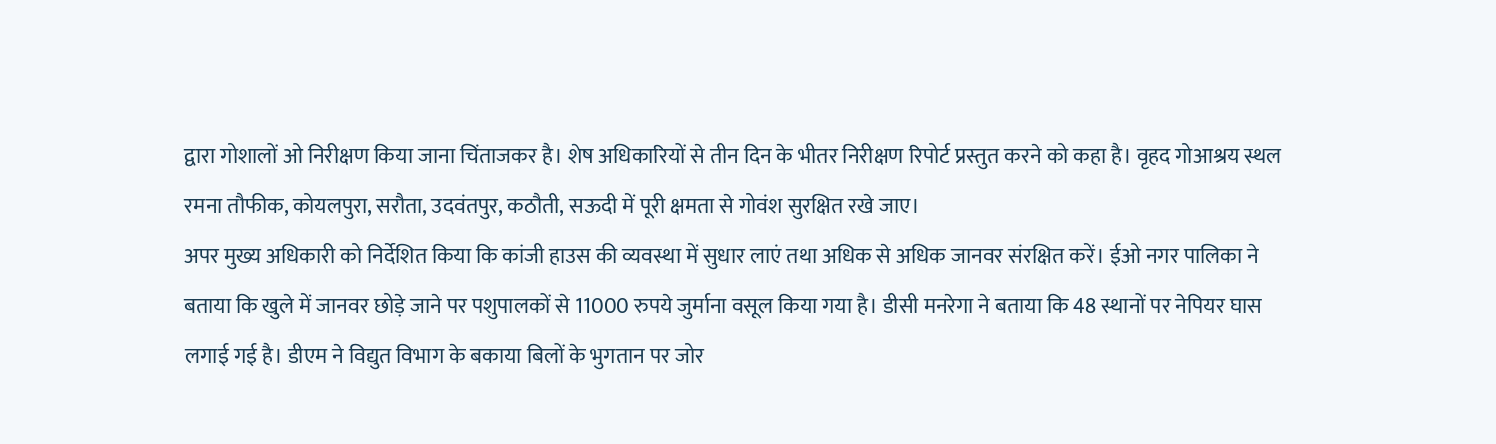द्वारा गोशालों ओ निरीक्षण किया जाना चिंताजकर है। शेष अधिकारियों से तीन दिन के भीतर निरीक्षण रिपोर्ट प्रस्तुत करने को कहा है। वृहद गोआश्रय स्थल रमना तौफीक, कोयलपुरा, सरौता, उदवंतपुर, कठौती, सऊदी में पूरी क्षमता से गोवंश सुरक्षित रखे जाए।
अपर मुख्य अधिकारी को निर्देशित किया कि कांजी हाउस की व्यवस्था में सुधार लाएं तथा अधिक से अधिक जानवर संरक्षित करें। ईओ नगर पालिका ने बताया कि खुले में जानवर छोड़े जाने पर पशुपालकों से 11000 रुपये जुर्माना वसूल किया गया है। डीसी मनरेगा ने बताया कि 48 स्थानों पर नेपियर घास लगाई गई है। डीएम ने विद्युत विभाग के बकाया बिलों के भुगतान पर जोर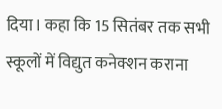दिया। कहा कि 15 सितंबर तक सभी स्कूलों में विद्युत कनेक्शन कराना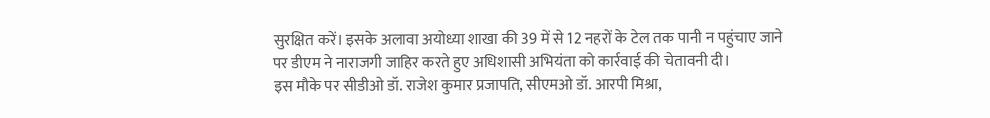सुरक्षित करें। इसके अलावा अयोध्या शाखा की 39 में से 12 नहरों के टेल तक पानी न पहुंचाए जाने पर डीएम ने नाराजगी जाहिर करते हुए अधिशासी अभियंता को कार्रवाई की चेतावनी दी।
इस मौके पर सीडीओ डॉ. राजेश कुमार प्रजापति, सीएमओ डॉ. आरपी मिश्रा,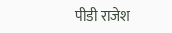पीडी राजेश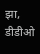झा, डीडीओ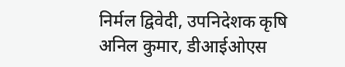निर्मल द्विवेदी, उपनिदेशक कृषि अनिल कुमार, डीआईओएस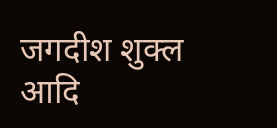जगदीश शुक्ल आदि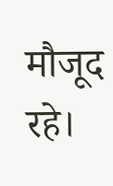मौजूद रहे।